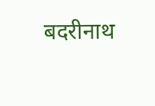बदरीनाथ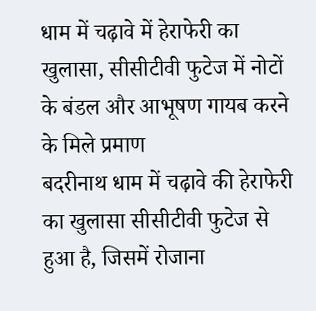धाम में चढ़ावे में हेराफेरी का खुलासा, सीसीटीवी फुटेज में नोटों के बंडल और आभूषण गायब करने के मिले प्रमाण
बदरीनाथ धाम में चढ़ावे की हेराफेरी का खुलासा सीसीटीवी फुटेज से हुआ है, जिसमें रोजाना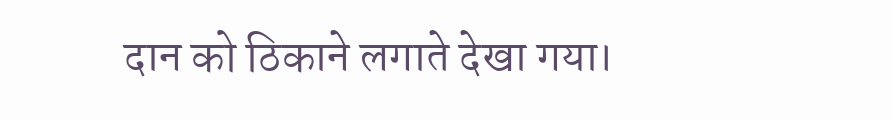दान को ठिकाने लगाते देखा गया।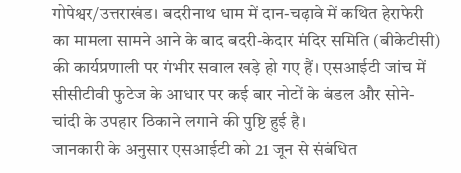गोपेश्वर/उत्तराखंड। बदरीनाथ धाम में दान-चढ़ावे में कथित हेराफेरी का मामला सामने आने के बाद बदरी-केदार मंदिर समिति (बीकेटीसी) की कार्यप्रणाली पर गंभीर सवाल खड़े हो गए हैं। एसआईटी जांच में सीसीटीवी फुटेज के आधार पर कई बार नोटों के बंडल और सोने-चांदी के उपहार ठिकाने लगाने की पुष्टि हुई है।
जानकारी के अनुसार एसआईटी को 21 जून से संबंधित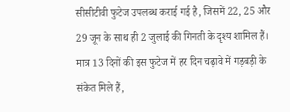सीसीटीवी फुटेज उपलब्ध कराई गई है, जिसमें 22, 25 और 29 जून के साथ ही 2 जुलाई की गिनती के दृश्य शामिल हैं। मात्र 13 दिनों की इस फुटेज में हर दिन चढ़ावे में गड़बड़ी के संकेत मिले हैं,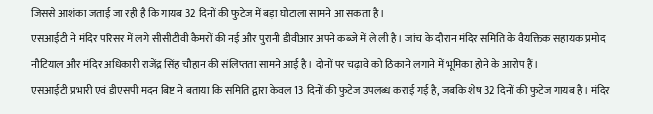जिससे आशंका जताई जा रही है कि गायब 32 दिनों की फुटेज में बड़ा घोटाला सामने आ सकता है।
एसआईटी ने मंदिर परिसर में लगे सीसीटीवी कैमरों की नई और पुरानी डीवीआर अपने कब्जे में ले ली है। जांच के दौरान मंदिर समिति के वैयक्तिक सहायक प्रमोद नौटियाल और मंदिर अधिकारी राजेंद्र सिंह चौहान की संलिप्तता सामने आई है। दोनों पर चढ़ावे को ठिकाने लगाने में भूमिका होने के आरोप हैं।
एसआईटी प्रभारी एवं डीएसपी मदन बिष्ट ने बताया कि समिति द्वारा केवल 13 दिनों की फुटेज उपलब्ध कराई गई है, जबकि शेष 32 दिनों की फुटेज गायब है। मंदिर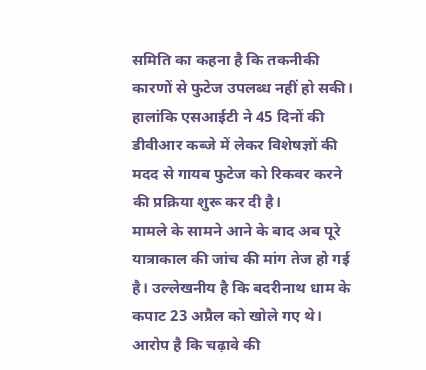समिति का कहना है कि तकनीकी कारणों से फुटेज उपलब्ध नहीं हो सकी। हालांकि एसआईटी ने 45 दिनों की डीवीआर कब्जे में लेकर विशेषज्ञों की मदद से गायब फुटेज को रिकवर करने की प्रक्रिया शुरू कर दी है।
मामले के सामने आने के बाद अब पूरे यात्राकाल की जांच की मांग तेज हो गई है। उल्लेखनीय है कि बदरीनाथ धाम के कपाट 23 अप्रैल को खोले गए थे। आरोप है कि चढ़ावे की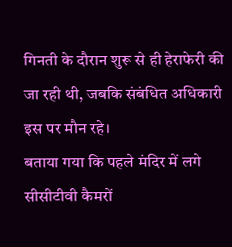गिनती के दौरान शुरू से ही हेराफेरी की जा रही थी, जबकि संबंधित अधिकारी इस पर मौन रहे।
बताया गया कि पहले मंदिर में लगे सीसीटीवी कैमरों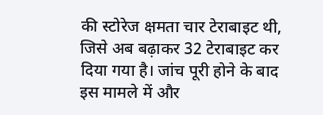की स्टोरेज क्षमता चार टेराबाइट थी, जिसे अब बढ़ाकर 32 टेराबाइट कर दिया गया है। जांच पूरी होने के बाद इस मामले में और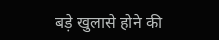बड़े खुलासे होने की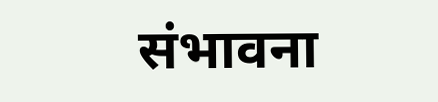संभावना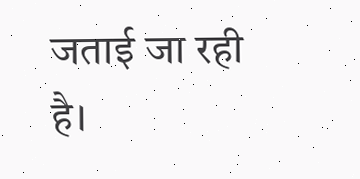जताई जा रही है।